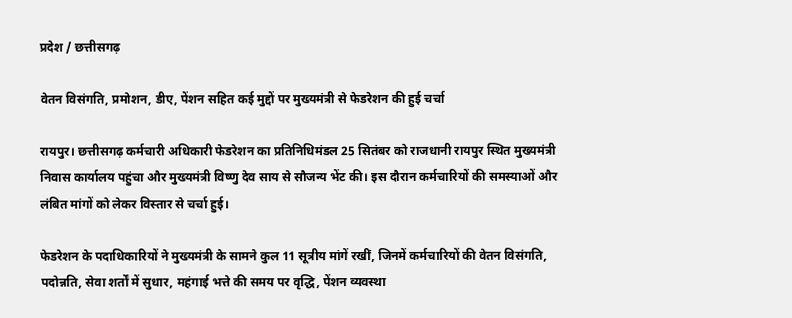प्रदेश / छत्तीसगढ़

वेतन विसंगति, प्रमोशन, डीए, पेंशन सहित कई मुद्दों पर मुख्यमंत्री से फेडरेशन की हुई चर्चा

रायपुर। छत्तीसगढ़ कर्मचारी अधिकारी फेडरेशन का प्रतिनिधिमंडल 25 सितंबर को राजधानी रायपुर स्थित मुख्यमंत्री निवास कार्यालय पहुंचा और मुख्यमंत्री विष्णु देव साय से सौजन्य भेंट की। इस दौरान कर्मचारियों की समस्याओं और लंबित मांगों को लेकर विस्तार से चर्चा हुई।

फेडरेशन के पदाधिकारियों ने मुख्यमंत्री के सामने कुल 11 सूत्रीय मांगें रखीं, जिनमें कर्मचारियों की वेतन विसंगति, पदोन्नति, सेवा शर्तों में सुधार, महंगाई भत्ते की समय पर वृद्धि, पेंशन व्यवस्था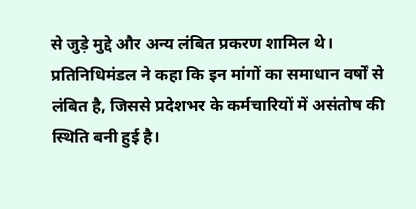से जुड़े मुद्दे और अन्य लंबित प्रकरण शामिल थे। प्रतिनिधिमंडल ने कहा कि इन मांगों का समाधान वर्षों से लंबित है, जिससे प्रदेशभर के कर्मचारियों में असंतोष की स्थिति बनी हुई है।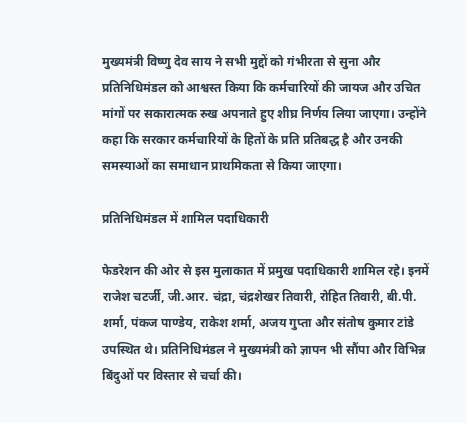मुख्यमंत्री विष्णु देव साय ने सभी मुद्दों को गंभीरता से सुना और प्रतिनिधिमंडल को आश्वस्त किया कि कर्मचारियों की जायज और उचित मांगों पर सकारात्मक रुख अपनाते हुए शीघ्र निर्णय लिया जाएगा। उन्होंने कहा कि सरकार कर्मचारियों के हितों के प्रति प्रतिबद्ध है और उनकी समस्याओं का समाधान प्राथमिकता से किया जाएगा।

प्रतिनिधिमंडल में शामिल पदाधिकारी

फेडरेशन की ओर से इस मुलाकात में प्रमुख पदाधिकारी शामिल रहे। इनमें राजेश चटर्जी, जी.आर. चंद्रा, चंद्रशेखर तिवारी, रोहित तिवारी, बी.पी. शर्मा, पंकज पाण्डेय, राकेश शर्मा, अजय गुप्ता और संतोष कुमार टांडे उपस्थित थे। प्रतिनिधिमंडल ने मुख्यमंत्री को ज्ञापन भी सौंपा और विभिन्न बिंदुओं पर विस्तार से चर्चा की।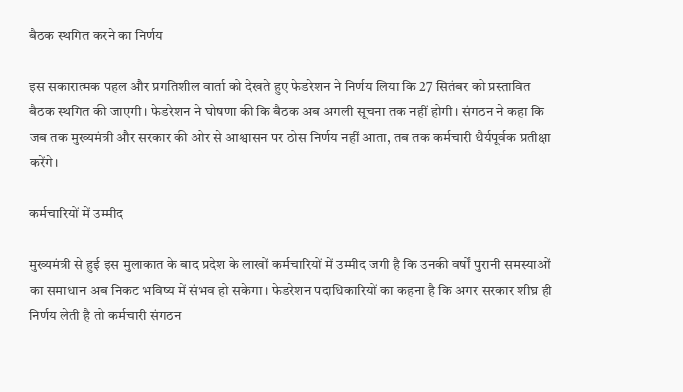बैठक स्थगित करने का निर्णय

इस सकारात्मक पहल और प्रगतिशील वार्ता को देखते हुए फेडरेशन ने निर्णय लिया कि 27 सितंबर को प्रस्तावित बैठक स्थगित की जाएगी। फेडरेशन ने घोषणा की कि बैठक अब अगली सूचना तक नहीं होगी। संगठन ने कहा कि जब तक मुख्यमंत्री और सरकार की ओर से आश्वासन पर ठोस निर्णय नहीं आता, तब तक कर्मचारी धैर्यपूर्वक प्रतीक्षा करेंगे।

कर्मचारियों में उम्मीद

मुख्यमंत्री से हुई इस मुलाकात के बाद प्रदेश के लाखों कर्मचारियों में उम्मीद जगी है कि उनकी वर्षों पुरानी समस्याओं का समाधान अब निकट भविष्य में संभव हो सकेगा। फेडरेशन पदाधिकारियों का कहना है कि अगर सरकार शीघ्र ही निर्णय लेती है तो कर्मचारी संगठन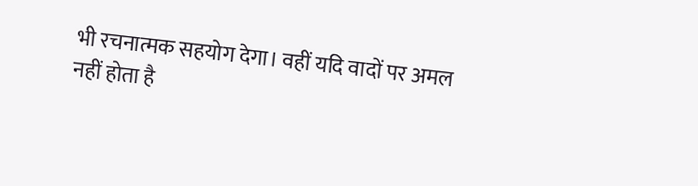भी रचनात्मक सहयोग देगा। वहीं यदि वादों पर अमल नहीं होता है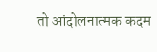तो आंदोलनात्मक कदम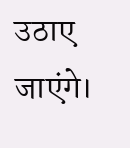उठाए जाएंगे।